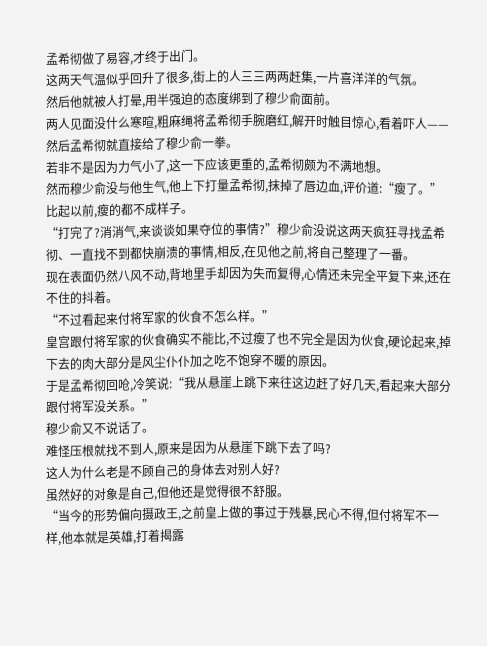孟希彻做了易容,才终于出门。
这两天气温似乎回升了很多,街上的人三三两两赶集,一片喜洋洋的气氛。
然后他就被人打晕,用半强迫的态度绑到了穆少俞面前。
两人见面没什么寒暄,粗麻绳将孟希彻手腕磨红,解开时触目惊心,看着吓人——然后孟希彻就直接给了穆少俞一拳。
若非不是因为力气小了,这一下应该更重的,孟希彻颇为不满地想。
然而穆少俞没与他生气,他上下打量孟希彻,抹掉了唇边血,评价道:“瘦了。”比起以前,瘦的都不成样子。
“打完了?消消气,来谈谈如果夺位的事情?”穆少俞没说这两天疯狂寻找孟希彻、一直找不到都快崩溃的事情,相反,在见他之前,将自己整理了一番。
现在表面仍然八风不动,背地里手却因为失而复得,心情还未完全平复下来,还在不住的抖着。
“不过看起来付将军家的伙食不怎么样。”
皇宫跟付将军家的伙食确实不能比,不过瘦了也不完全是因为伙食,硬论起来,掉下去的肉大部分是风尘仆仆加之吃不饱穿不暖的原因。
于是孟希彻回呛,冷笑说:“我从悬崖上跳下来往这边赶了好几天,看起来大部分跟付将军没关系。”
穆少俞又不说话了。
难怪压根就找不到人,原来是因为从悬崖下跳下去了吗?
这人为什么老是不顾自己的身体去对别人好?
虽然好的对象是自己,但他还是觉得很不舒服。
“当今的形势偏向摄政王,之前皇上做的事过于残暴,民心不得,但付将军不一样,他本就是英雄,打着揭露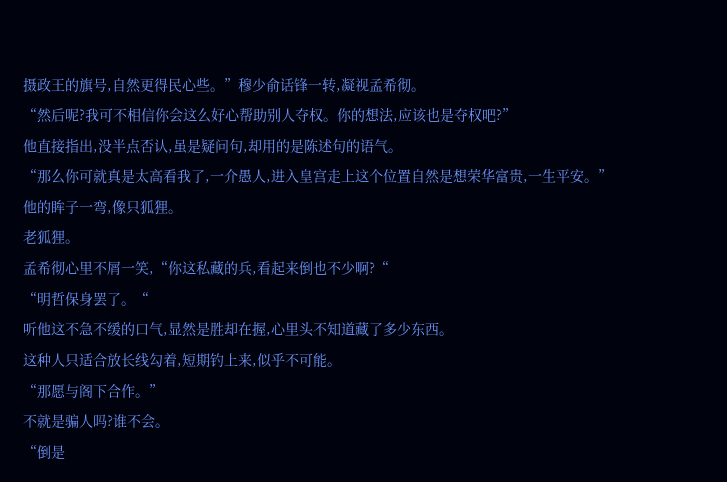摄政王的旗号,自然更得民心些。”穆少俞话锋一转,凝视孟希彻。
“然后呢?我可不相信你会这么好心帮助别人夺权。你的想法,应该也是夺权吧?”
他直接指出,没半点否认,虽是疑问句,却用的是陈述句的语气。
“那么你可就真是太高看我了,一介愚人,进入皇宫走上这个位置自然是想荣华富贵,一生平安。”
他的眸子一弯,像只狐狸。
老狐狸。
孟希彻心里不屑一笑,“你这私藏的兵,看起来倒也不少啊?“
“明哲保身罢了。“
听他这不急不缓的口气,显然是胜却在握,心里头不知道藏了多少东西。
这种人只适合放长线勾着,短期钓上来,似乎不可能。
“那愿与阁下合作。”
不就是骗人吗?谁不会。
“倒是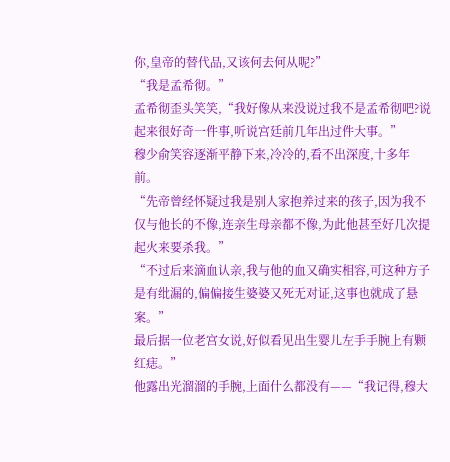你,皇帝的替代品,又该何去何从呢?”
“我是孟希彻。”
孟希彻歪头笑笑,“我好像从来没说过我不是孟希彻吧?说起来很好奇一件事,听说宫廷前几年出过件大事。”
穆少俞笑容逐渐平静下来,冷冷的,看不出深度,十多年前。
“先帝曾经怀疑过我是别人家抱养过来的孩子,因为我不仅与他长的不像,连亲生母亲都不像,为此他甚至好几次提起火来要杀我。”
“不过后来滴血认亲,我与他的血又确实相容,可这种方子是有纰漏的,偏偏接生婆婆又死无对证,这事也就成了悬案。”
最后据一位老宫女说,好似看见出生婴儿左手手腕上有颗红痣。”
他露出光溜溜的手腕,上面什么都没有——“我记得,穆大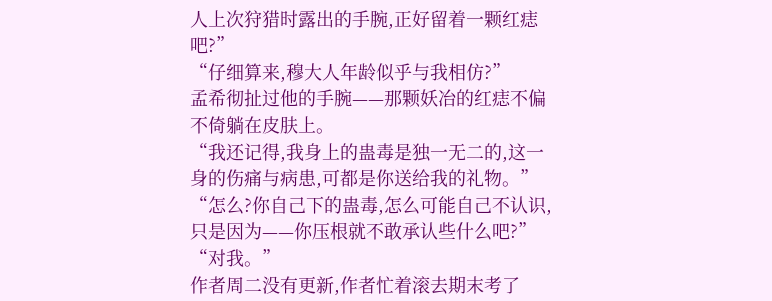人上次狩猎时露出的手腕,正好留着一颗红痣吧?”
“仔细算来,穆大人年龄似乎与我相仿?”
孟希彻扯过他的手腕——那颗妖冶的红痣不偏不倚躺在皮肤上。
“我还记得,我身上的蛊毒是独一无二的,这一身的伤痛与病患,可都是你送给我的礼物。”
“怎么?你自己下的蛊毒,怎么可能自己不认识,只是因为——你压根就不敢承认些什么吧?”
“对我。”
作者周二没有更新,作者忙着滚去期末考了